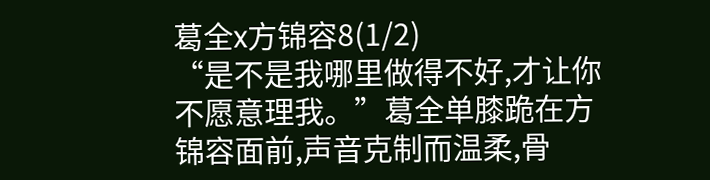葛全x方锦容8(1/2)
“是不是我哪里做得不好,才让你不愿意理我。”葛全单膝跪在方锦容面前,声音克制而温柔,骨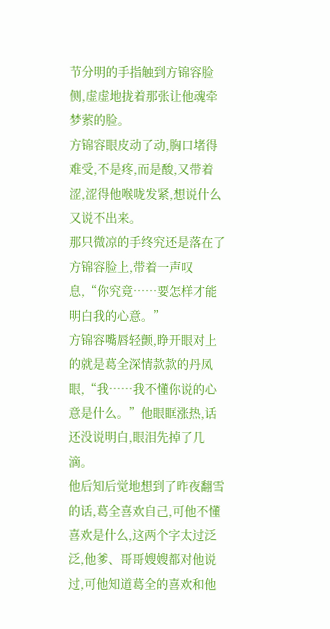节分明的手指触到方锦容脸侧,虚虚地拢着那张让他魂牵梦萦的脸。
方锦容眼皮动了动,胸口堵得难受,不是疼,而是酸,又带着涩,涩得他喉咙发紧,想说什么又说不出来。
那只微凉的手终究还是落在了方锦容脸上,带着一声叹息,“你究竟……要怎样才能明白我的心意。”
方锦容嘴唇轻颤,睁开眼对上的就是葛全深情款款的丹凤眼,“我……我不懂你说的心意是什么。”他眼眶涨热,话还没说明白,眼泪先掉了几滴。
他后知后觉地想到了昨夜翻雪的话,葛全喜欢自己,可他不懂喜欢是什么,这两个字太过泛泛,他爹、哥哥嫂嫂都对他说过,可他知道葛全的喜欢和他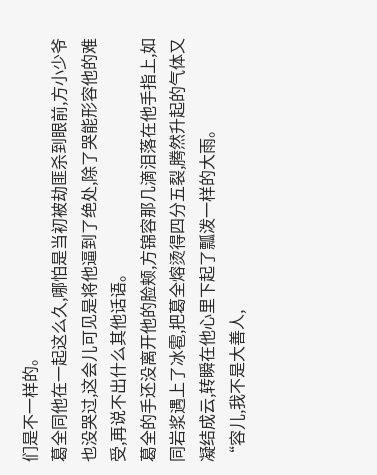们是不一样的。
葛全同他在一起这么久,哪怕是当初被劫匪杀到眼前,方小少爷也没哭过,这会儿可见是将他逼到了绝处,除了哭能形容他的难受,再说不出什么其他话语。
葛全的手还没离开他的脸颊,方锦容那几滴泪落在他手指上,如同岩浆遇上了冰雹,把葛全熔烫得四分五裂,腾然升起的气体又凝结成云,转瞬在他心里下起了瓢泼一样的大雨。
“容儿,我不是大善人,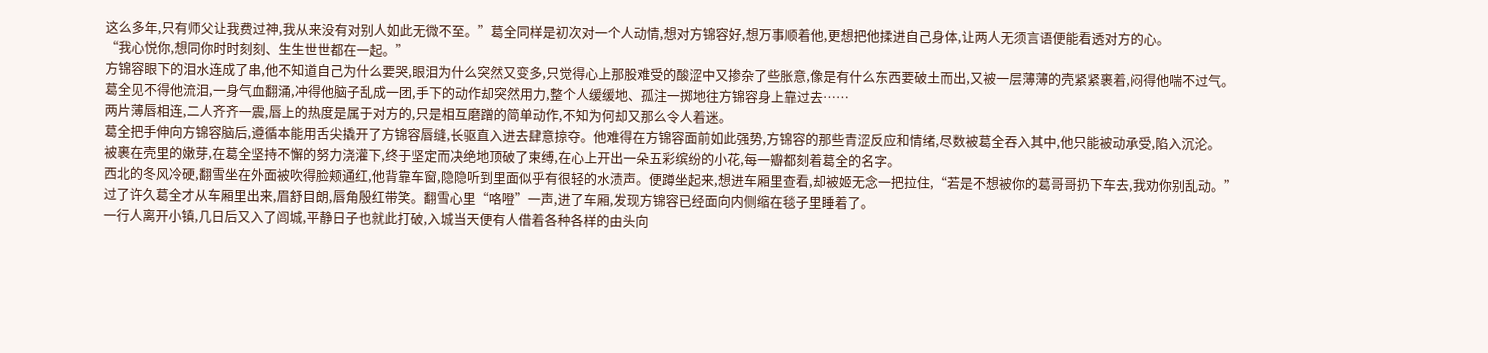这么多年,只有师父让我费过神,我从来没有对别人如此无微不至。”葛全同样是初次对一个人动情,想对方锦容好,想万事顺着他,更想把他揉进自己身体,让两人无须言语便能看透对方的心。
“我心悦你,想同你时时刻刻、生生世世都在一起。”
方锦容眼下的泪水连成了串,他不知道自己为什么要哭,眼泪为什么突然又变多,只觉得心上那股难受的酸涩中又掺杂了些胀意,像是有什么东西要破土而出,又被一层薄薄的壳紧紧裹着,闷得他喘不过气。
葛全见不得他流泪,一身气血翻涌,冲得他脑子乱成一团,手下的动作却突然用力,整个人缓缓地、孤注一掷地往方锦容身上靠过去……
两片薄唇相连,二人齐齐一震,唇上的热度是属于对方的,只是相互磨蹭的简单动作,不知为何却又那么令人着迷。
葛全把手伸向方锦容脑后,遵循本能用舌尖撬开了方锦容唇缝,长驱直入进去肆意掠夺。他难得在方锦容面前如此强势,方锦容的那些青涩反应和情绪,尽数被葛全吞入其中,他只能被动承受,陷入沉沦。
被裹在壳里的嫩芽,在葛全坚持不懈的努力浇灌下,终于坚定而决绝地顶破了束缚,在心上开出一朵五彩缤纷的小花,每一瓣都刻着葛全的名字。
西北的冬风冷硬,翻雪坐在外面被吹得脸颊通红,他背靠车窗,隐隐听到里面似乎有很轻的水渍声。便蹲坐起来,想进车厢里查看,却被姬无念一把拉住,“若是不想被你的葛哥哥扔下车去,我劝你别乱动。”
过了许久葛全才从车厢里出来,眉舒目朗,唇角殷红带笑。翻雪心里“咯噔”一声,进了车厢,发现方锦容已经面向内侧缩在毯子里睡着了。
一行人离开小镇,几日后又入了闾城,平静日子也就此打破,入城当天便有人借着各种各样的由头向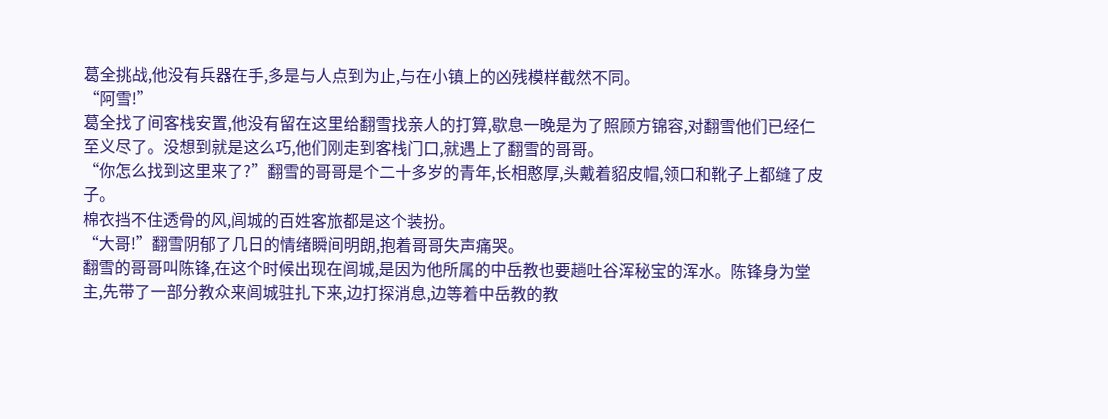葛全挑战,他没有兵器在手,多是与人点到为止,与在小镇上的凶残模样截然不同。
“阿雪!”
葛全找了间客栈安置,他没有留在这里给翻雪找亲人的打算,歇息一晚是为了照顾方锦容,对翻雪他们已经仁至义尽了。没想到就是这么巧,他们刚走到客栈门口,就遇上了翻雪的哥哥。
“你怎么找到这里来了?”翻雪的哥哥是个二十多岁的青年,长相憨厚,头戴着貂皮帽,领口和靴子上都缝了皮子。
棉衣挡不住透骨的风,闾城的百姓客旅都是这个装扮。
“大哥!”翻雪阴郁了几日的情绪瞬间明朗,抱着哥哥失声痛哭。
翻雪的哥哥叫陈锋,在这个时候出现在闾城,是因为他所属的中岳教也要趟吐谷浑秘宝的浑水。陈锋身为堂主,先带了一部分教众来闾城驻扎下来,边打探消息,边等着中岳教的教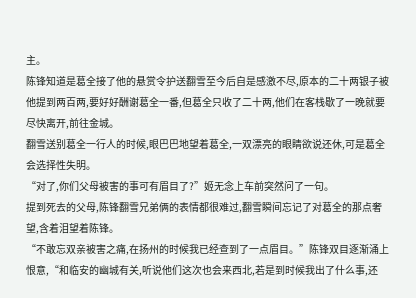主。
陈锋知道是葛全接了他的悬赏令护送翻雪至今后自是感激不尽,原本的二十两银子被他提到两百两,要好好酬谢葛全一番,但葛全只收了二十两,他们在客栈歇了一晚就要尽快离开,前往金城。
翻雪送别葛全一行人的时候,眼巴巴地望着葛全,一双漂亮的眼睛欲说还休,可是葛全会选择性失明。
“对了,你们父母被害的事可有眉目了?”姬无念上车前突然问了一句。
提到死去的父母,陈锋翻雪兄弟俩的表情都很难过,翻雪瞬间忘记了对葛全的那点奢望,含着泪望着陈锋。
“不敢忘双亲被害之痛,在扬州的时候我已经查到了一点眉目。”陈锋双目逐渐涌上恨意,“和临安的幽城有关,听说他们这次也会来西北,若是到时候我出了什么事,还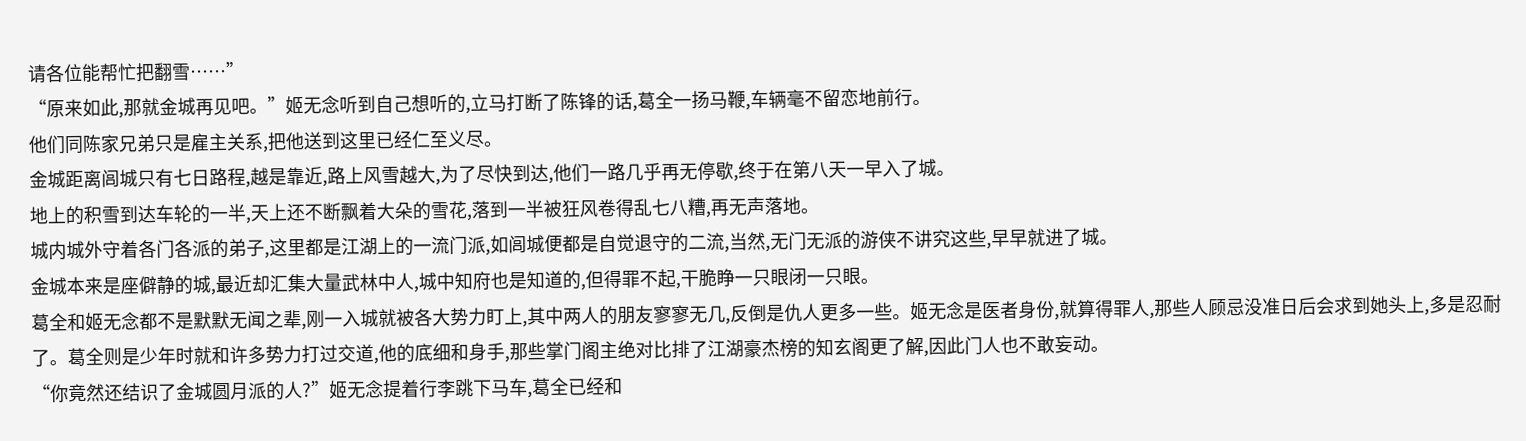请各位能帮忙把翻雪……”
“原来如此,那就金城再见吧。”姬无念听到自己想听的,立马打断了陈锋的话,葛全一扬马鞭,车辆毫不留恋地前行。
他们同陈家兄弟只是雇主关系,把他送到这里已经仁至义尽。
金城距离闾城只有七日路程,越是靠近,路上风雪越大,为了尽快到达,他们一路几乎再无停歇,终于在第八天一早入了城。
地上的积雪到达车轮的一半,天上还不断飘着大朵的雪花,落到一半被狂风卷得乱七八糟,再无声落地。
城内城外守着各门各派的弟子,这里都是江湖上的一流门派,如闾城便都是自觉退守的二流,当然,无门无派的游侠不讲究这些,早早就进了城。
金城本来是座僻静的城,最近却汇集大量武林中人,城中知府也是知道的,但得罪不起,干脆睁一只眼闭一只眼。
葛全和姬无念都不是默默无闻之辈,刚一入城就被各大势力盯上,其中两人的朋友寥寥无几,反倒是仇人更多一些。姬无念是医者身份,就算得罪人,那些人顾忌没准日后会求到她头上,多是忍耐了。葛全则是少年时就和许多势力打过交道,他的底细和身手,那些掌门阁主绝对比排了江湖豪杰榜的知玄阁更了解,因此门人也不敢妄动。
“你竟然还结识了金城圆月派的人?”姬无念提着行李跳下马车,葛全已经和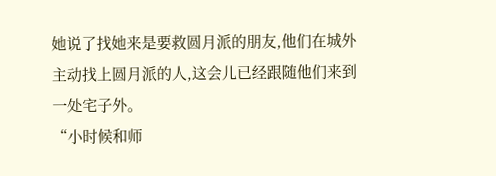她说了找她来是要救圆月派的朋友,他们在城外主动找上圆月派的人,这会儿已经跟随他们来到一处宅子外。
“小时候和师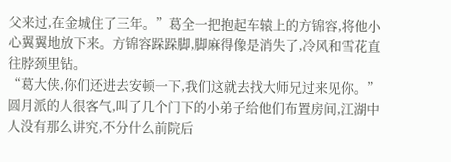父来过,在金城住了三年。”葛全一把抱起车辕上的方锦容,将他小心翼翼地放下来。方锦容跺跺脚,脚麻得像是消失了,冷风和雪花直往脖颈里钻。
“葛大侠,你们还进去安顿一下,我们这就去找大师兄过来见你。”
圆月派的人很客气,叫了几个门下的小弟子给他们布置房间,江湖中人没有那么讲究,不分什么前院后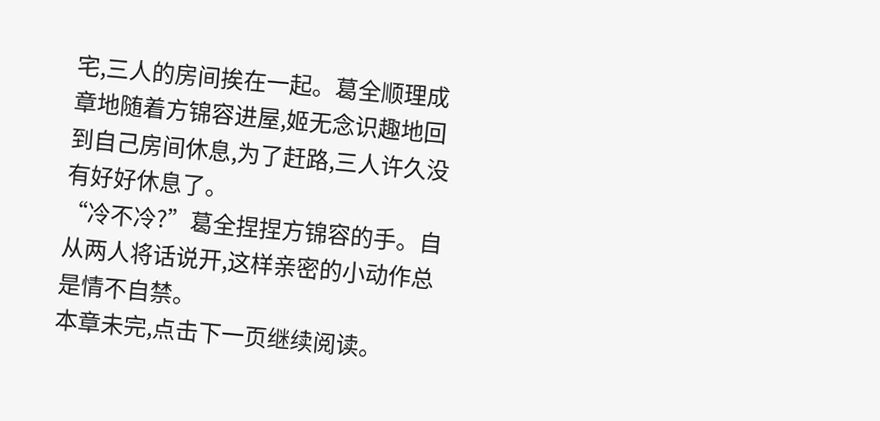宅,三人的房间挨在一起。葛全顺理成章地随着方锦容进屋,姬无念识趣地回到自己房间休息,为了赶路,三人许久没有好好休息了。
“冷不冷?”葛全捏捏方锦容的手。自从两人将话说开,这样亲密的小动作总是情不自禁。
本章未完,点击下一页继续阅读。